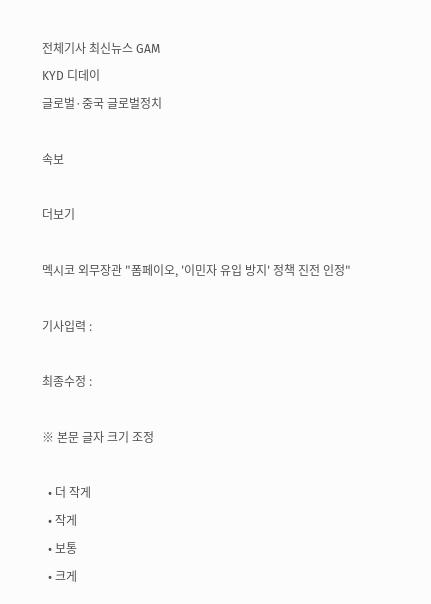전체기사 최신뉴스 GAM
KYD 디데이
글로벌·중국 글로벌정치

속보

더보기

멕시코 외무장관 "폼페이오, '이민자 유입 방지' 정책 진전 인정"

기사입력 :

최종수정 :

※ 본문 글자 크기 조정

  • 더 작게
  • 작게
  • 보통
  • 크게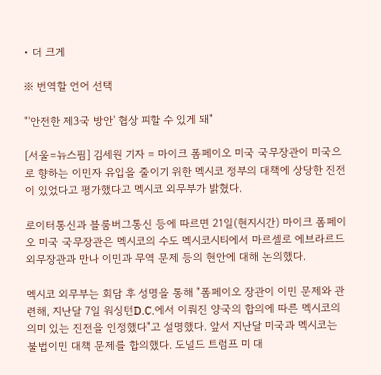• 더 크게

※ 번역할 언어 선택

"'안전한 제3국 방안' 협상 피할 수 있게 돼"

[서울=뉴스핌] 김세원 기자 = 마이크 폼페이오 미국 국무장관이 미국으로 향하는 이민자 유입을 줄이기 위한 멕시코 정부의 대책에 상당한 진전이 있었다고 평가했다고 멕시코 외무부가 밝혔다.

로이터통신과 블룸버그통신 등에 따르면 21일(현지시간) 마이크 폼페이오 미국 국무장관은 멕시코의 수도 멕시코시티에서 마르셀로 에브라르드 외무장관과 만나 이민과 무역 문제 등의 현안에 대해 논의했다.

멕시코 외무부는 회담 후 성명을 통해 "폼페이오 장관이 이민 문제와 관련해, 지난달 7일 워싱턴D.C.에서 이뤄진 양국의 합의에 따른 멕시코의 의미 있는 진전을 인정했다"고 설명했다. 앞서 지난달 미국과 멕시코는 불법이민 대책 문제를 합의했다. 도널드 트럼프 미 대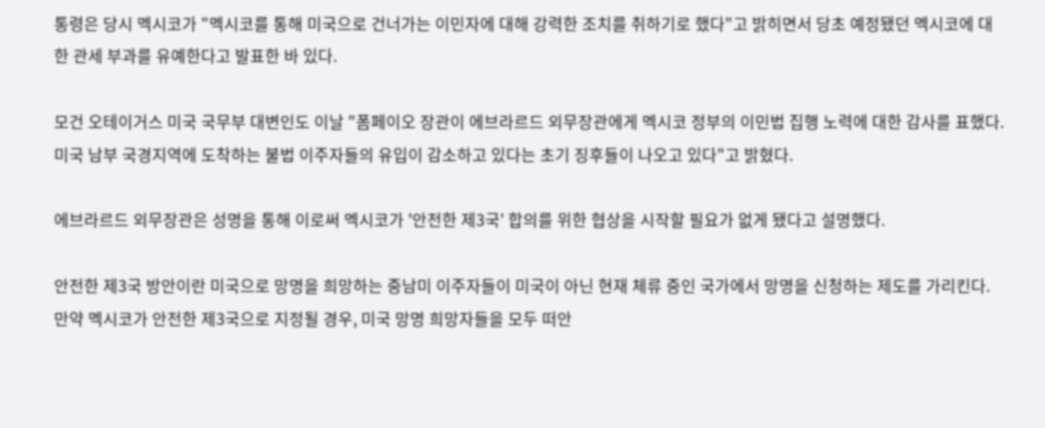통령은 당시 멕시코가 "멕시코를 통해 미국으로 건너가는 이민자에 대해 강력한 조치를 취하기로 했다"고 밝히면서 당초 예정됐던 멕시코에 대한 관세 부과를 유예한다고 발표한 바 있다.

모건 오테이거스 미국 국무부 대변인도 이날 "폼페이오 장관이 에브라르드 외무장관에게 멕시코 정부의 이민법 집행 노력에 대한 감사를 표했다. 미국 남부 국경지역에 도착하는 불법 이주자들의 유입이 감소하고 있다는 초기 징후들이 나오고 있다"고 밝혔다.

에브라르드 외무장관은 성명을 통해 이로써 멕시코가 '안전한 제3국' 합의를 위한 협상을 시작할 필요가 없게 됐다고 설명했다.

안전한 제3국 방안이란 미국으로 망명을 희망하는 중남미 이주자들이 미국이 아닌 현재 체류 중인 국가에서 망명을 신청하는 제도를 가리킨다. 만약 멕시코가 안전한 제3국으로 지정될 경우, 미국 망명 희망자들을 모두 떠안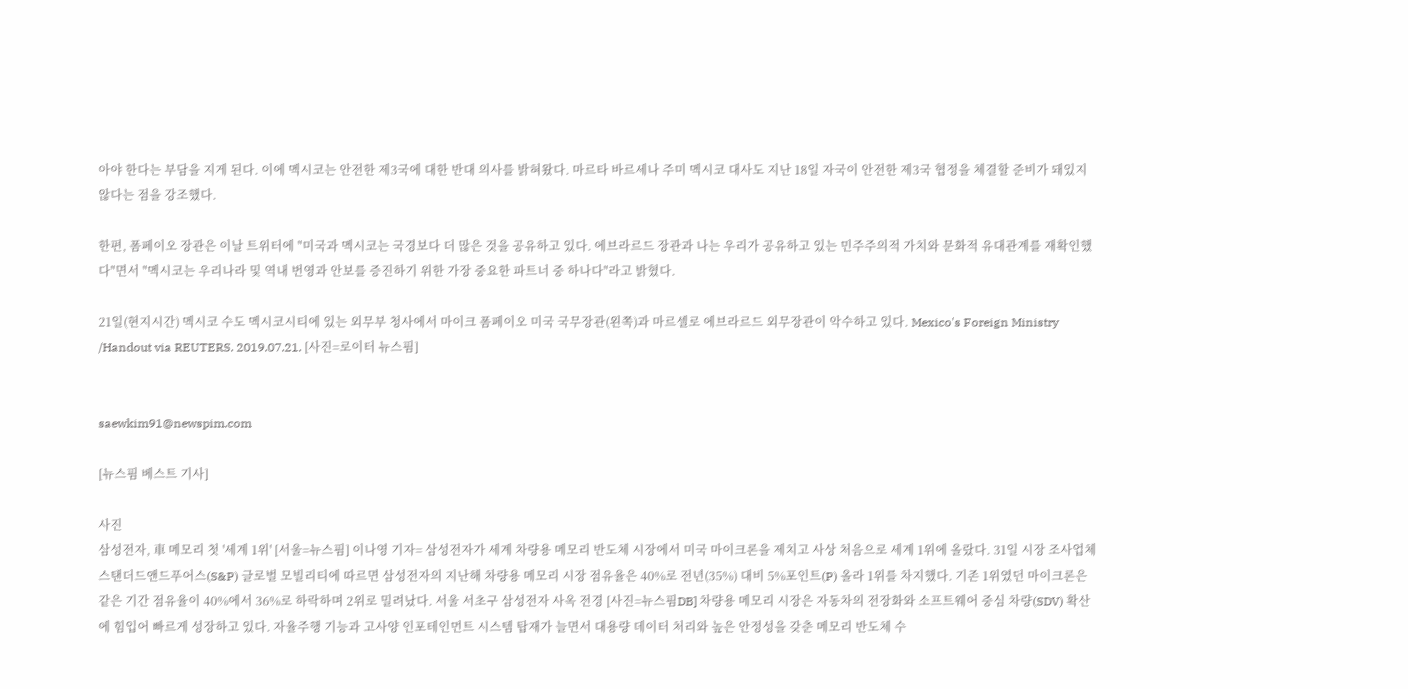아야 한다는 부담을 지게 된다. 이에 멕시코는 안전한 제3국에 대한 반대 의사를 밝혀왔다. 마르타 바르세나 주미 멕시코 대사도 지난 18일 자국이 안전한 제3국 협정을 체결할 준비가 돼있지 않다는 점을 강조했다.

한편, 폼페이오 장관은 이날 트위터에 "미국과 멕시코는 국경보다 더 많은 것을 공유하고 있다. 에브라르드 장관과 나는 우리가 공유하고 있는 민주주의적 가치와 문화적 유대관계를 재확인했다"면서 "멕시코는 우리나라 및 역내 번영과 안보를 증진하기 위한 가장 중요한 파트너 중 하나다"라고 밝혔다.

21일(현지시간) 멕시코 수도 멕시코시티에 있는 외무부 청사에서 마이크 폼페이오 미국 국무장관(왼쪽)과 마르셀로 에브라르드 외무장관이 악수하고 있다. Mexico's Foreign Ministry /Handout via REUTERS. 2019.07.21. [사진=로이터 뉴스핌]


saewkim91@newspim.com

[뉴스핌 베스트 기사]

사진
삼성전자, 車 메모리 첫 '세계 1위' [서울=뉴스핌] 이나영 기자= 삼성전자가 세계 차량용 메모리 반도체 시장에서 미국 마이크론을 제치고 사상 처음으로 세계 1위에 올랐다. 31일 시장 조사업체 스탠더드앤드푸어스(S&P) 글로벌 모빌리티에 따르면 삼성전자의 지난해 차량용 메모리 시장 점유율은 40%로 전년(35%) 대비 5%포인트(P) 올라 1위를 차지했다. 기존 1위였던 마이크론은 같은 기간 점유율이 40%에서 36%로 하락하며 2위로 밀려났다. 서울 서초구 삼성전자 사옥 전경 [사진=뉴스핌DB] 차량용 메모리 시장은 자동차의 전장화와 소프트웨어 중심 차량(SDV) 확산에 힘입어 빠르게 성장하고 있다. 자율주행 기능과 고사양 인포테인먼트 시스템 탑재가 늘면서 대용량 데이터 처리와 높은 안정성을 갖춘 메모리 반도체 수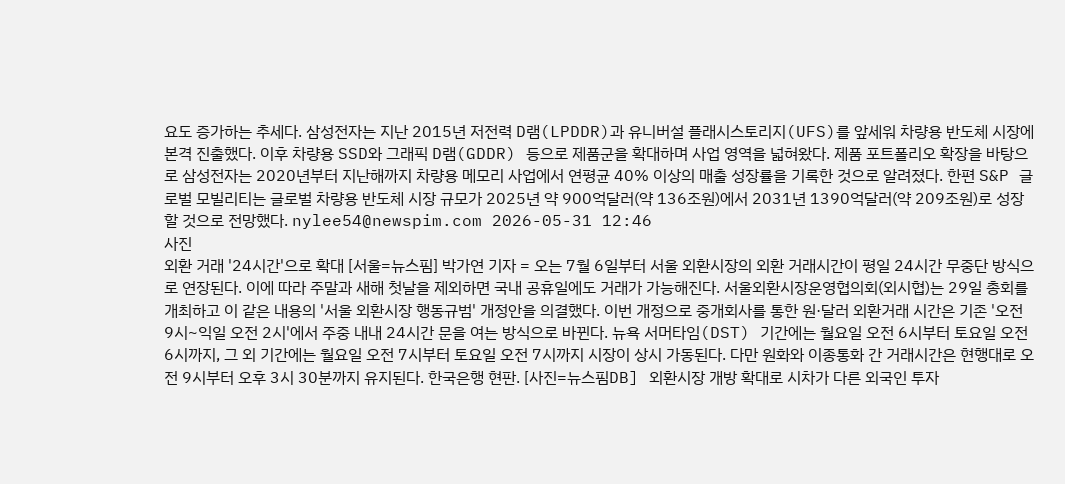요도 증가하는 추세다. 삼성전자는 지난 2015년 저전력 D램(LPDDR)과 유니버설 플래시스토리지(UFS)를 앞세워 차량용 반도체 시장에 본격 진출했다. 이후 차량용 SSD와 그래픽 D램(GDDR) 등으로 제품군을 확대하며 사업 영역을 넓혀왔다. 제품 포트폴리오 확장을 바탕으로 삼성전자는 2020년부터 지난해까지 차량용 메모리 사업에서 연평균 40% 이상의 매출 성장률을 기록한 것으로 알려졌다. 한편 S&P 글로벌 모빌리티는 글로벌 차량용 반도체 시장 규모가 2025년 약 900억달러(약 136조원)에서 2031년 1390억달러(약 209조원)로 성장할 것으로 전망했다. nylee54@newspim.com 2026-05-31 12:46
사진
외환 거래 '24시간'으로 확대 [서울=뉴스핌] 박가연 기자 = 오는 7월 6일부터 서울 외환시장의 외환 거래시간이 평일 24시간 무중단 방식으로 연장된다. 이에 따라 주말과 새해 첫날을 제외하면 국내 공휴일에도 거래가 가능해진다. 서울외환시장운영협의회(외시협)는 29일 총회를 개최하고 이 같은 내용의 '서울 외환시장 행동규범' 개정안을 의결했다. 이번 개정으로 중개회사를 통한 원·달러 외환거래 시간은 기존 '오전 9시~익일 오전 2시'에서 주중 내내 24시간 문을 여는 방식으로 바뀐다. 뉴욕 서머타임(DST) 기간에는 월요일 오전 6시부터 토요일 오전 6시까지, 그 외 기간에는 월요일 오전 7시부터 토요일 오전 7시까지 시장이 상시 가동된다. 다만 원화와 이종통화 간 거래시간은 현행대로 오전 9시부터 오후 3시 30분까지 유지된다. 한국은행 현판. [사진=뉴스핌DB] 외환시장 개방 확대로 시차가 다른 외국인 투자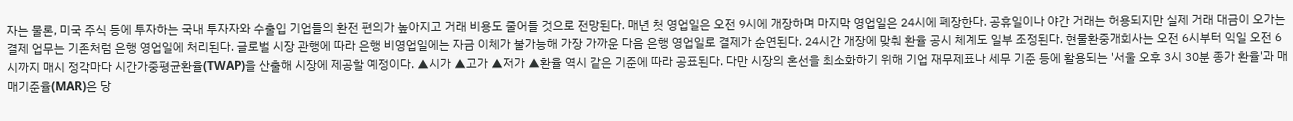자는 물론, 미국 주식 등에 투자하는 국내 투자자와 수출입 기업들의 환전 편의가 높아지고 거래 비용도 줄어들 것으로 전망된다. 매년 첫 영업일은 오전 9시에 개장하며 마지막 영업일은 24시에 폐장한다. 공휴일이나 야간 거래는 허용되지만 실제 거래 대금이 오가는 결제 업무는 기존처럼 은행 영업일에 처리된다. 글로벌 시장 관행에 따라 은행 비영업일에는 자금 이체가 불가능해 가장 가까운 다음 은행 영업일로 결제가 순연된다. 24시간 개장에 맞춰 환율 공시 체계도 일부 조정된다. 현물환중개회사는 오전 6시부터 익일 오전 6시까지 매시 정각마다 시간가중평균환율(TWAP)을 산출해 시장에 제공할 예정이다. ▲시가 ▲고가 ▲저가 ▲환율 역시 같은 기준에 따라 공표된다. 다만 시장의 혼선을 최소화하기 위해 기업 재무제표나 세무 기준 등에 활용되는 '서울 오후 3시 30분 종가 환율'과 매매기준율(MAR)은 당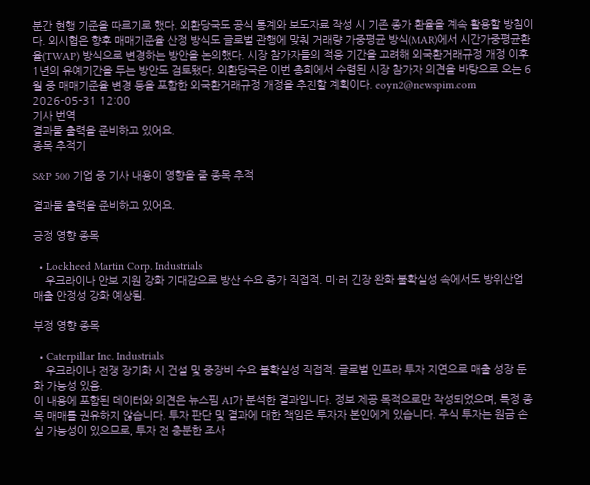분간 현행 기준을 따르기로 했다. 외환당국도 공식 통계와 보도자료 작성 시 기존 종가 환율을 계속 활용할 방침이다. 외시협은 향후 매매기준율 산정 방식도 글로벌 관행에 맞춰 거래량 가중평균 방식(MAR)에서 시간가중평균환율(TWAP) 방식으로 변경하는 방안을 논의했다. 시장 참가자들의 적응 기간을 고려해 외국환거래규정 개정 이후 1년의 유예기간을 두는 방안도 검토됐다. 외환당국은 이번 총회에서 수렴된 시장 참가자 의견을 바탕으로 오는 6월 중 매매기준율 변경 등을 포함한 외국환거래규정 개정을 추진할 계획이다. eoyn2@newspim.com 2026-05-31 12:00
기사 번역
결과물 출력을 준비하고 있어요.
종목 추적기

S&P 500 기업 중 기사 내용이 영향을 줄 종목 추적

결과물 출력을 준비하고 있어요.

긍정 영향 종목

  • Lockheed Martin Corp. Industrials
    우크라이나 안보 지원 강화 기대감으로 방산 수요 증가 직접적. 미·러 긴장 완화 불확실성 속에서도 방위산업 매출 안정성 강화 예상됨.

부정 영향 종목

  • Caterpillar Inc. Industrials
    우크라이나 전쟁 장기화 시 건설 및 중장비 수요 불확실성 직접적. 글로벌 인프라 투자 지연으로 매출 성장 둔화 가능성 있음.
이 내용에 포함된 데이터와 의견은 뉴스핌 AI가 분석한 결과입니다. 정보 제공 목적으로만 작성되었으며, 특정 종목 매매를 권유하지 않습니다. 투자 판단 및 결과에 대한 책임은 투자자 본인에게 있습니다. 주식 투자는 원금 손실 가능성이 있으므로, 투자 전 충분한 조사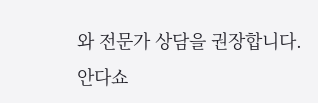와 전문가 상담을 권장합니다.
안다쇼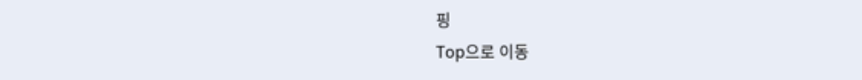핑
Top으로 이동